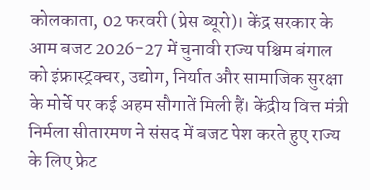कोलकाता, 02 फरवरी (प्रेस ब्यूरो)। केंद्र सरकार के आम बजट 2026-27 में चुनावी राज्य पश्चिम बंगाल को इंफ्रास्ट्रक्चर, उद्योग, निर्यात और सामाजिक सुरक्षा के मोर्चे पर कई अहम सौगातें मिली हैं। केंद्रीय वित्त मंत्री निर्मला सीतारमण ने संसद में बजट पेश करते हुए राज्य के लिए फ्रेट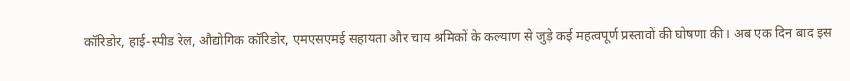कॉरिडोर, हाई-स्पीड रेल, औद्योगिक कॉरिडोर, एमएसएमई सहायता और चाय श्रमिकों के कल्याण से जुड़े कई महत्वपूर्ण प्रस्तावों की घोषणा की। अब एक दिन बाद इस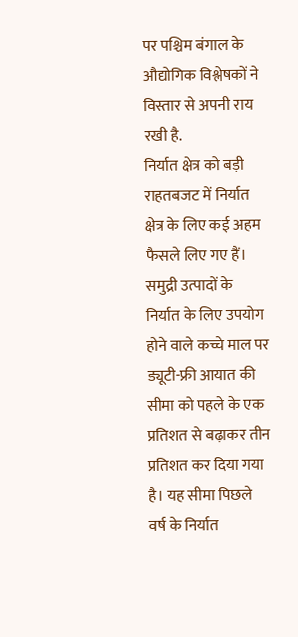पर पश्चिम बंगाल के औद्योगिक विश्लेषकों ने विस्तार से अपनी राय रखी है.
निर्यात क्षेत्र को बड़ी राहतबजट में निर्यात क्षेत्र के लिए कई अहम फैसले लिए गए हैं। समुद्री उत्पादों के निर्यात के लिए उपयोग होने वाले कच्चे माल पर ड्यूटी-फ्री आयात की सीमा को पहले के एक प्रतिशत से बढ़ाकर तीन प्रतिशत कर दिया गया है। यह सीमा पिछले वर्ष के निर्यात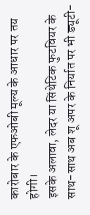कारोबार के एफओबी मूल्य के आधार पर तय होगी।
इसके अलावा, लेदर या सिंथेटिक फुटवियर के साथ-साथ अब शू अपर के निर्यात पर भी ड्यूटी-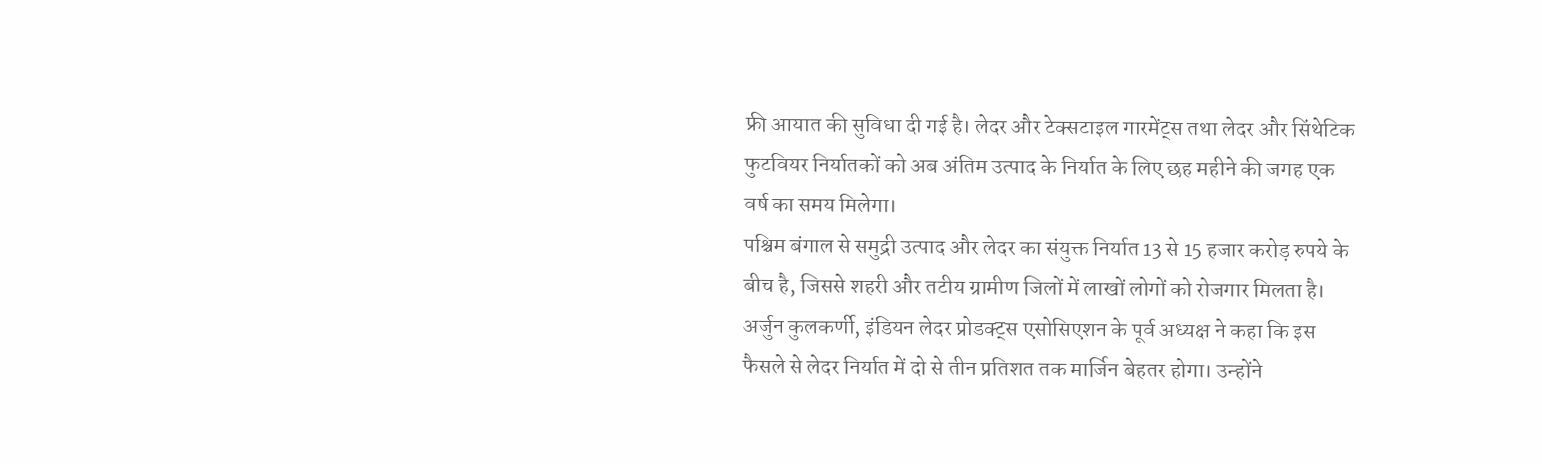फ्री आयात की सुविधा दी गई है। लेदर और टेक्सटाइल गारमेंट्स तथा लेदर और सिंथेटिक फुटवियर निर्यातकों को अब अंतिम उत्पाद के निर्यात के लिए छह महीने की जगह एक वर्ष का समय मिलेगा।
पश्चिम बंगाल से समुद्री उत्पाद और लेदर का संयुक्त निर्यात 13 से 15 हजार करोड़ रुपये के बीच है, जिससे शहरी और तटीय ग्रामीण जिलों में लाखों लोगों को रोजगार मिलता है।
अर्जुन कुलकर्णी, इंडियन लेदर प्रोडक्ट्स एसोसिएशन के पूर्व अध्यक्ष ने कहा कि इस फैसले से लेदर निर्यात में दो से तीन प्रतिशत तक मार्जिन बेहतर होगा। उन्होंने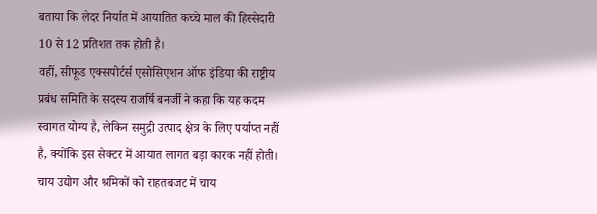बताया कि लेदर निर्यात में आयातित कच्चे माल की हिस्सेदारी 10 से 12 प्रतिशत तक होती है।
वहीं, सीफूड एक्सपोर्टर्स एसोसिएशन ऑफ इंडिया की राष्ट्रीय प्रबंध समिति के सदस्य राजर्षि बनर्जी ने कहा कि यह कदम स्वागत योग्य है, लेकिन समुद्री उत्पाद क्षेत्र के लिए पर्याप्त नहीं है, क्योंकि इस सेक्टर में आयात लागत बड़ा कारक नहीं होती।
चाय उद्योग और श्रमिकों को राहतबजट में चाय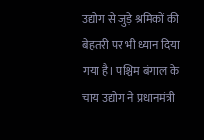उद्योग से जुड़े श्रमिकों की बेहतरी पर भी ध्यान दिया गया है। पश्चिम बंगाल के चाय उद्योग ने प्रधानमंत्री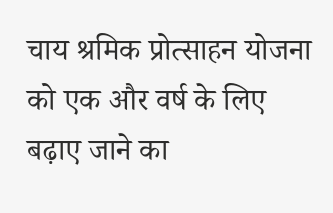चाय श्रमिक प्रोत्साहन योजना को एक और वर्ष के लिए बढ़ाए जाने का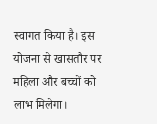स्वागत किया है। इस योजना से खासतौर पर महिला और बच्चों को लाभ मिलेगा।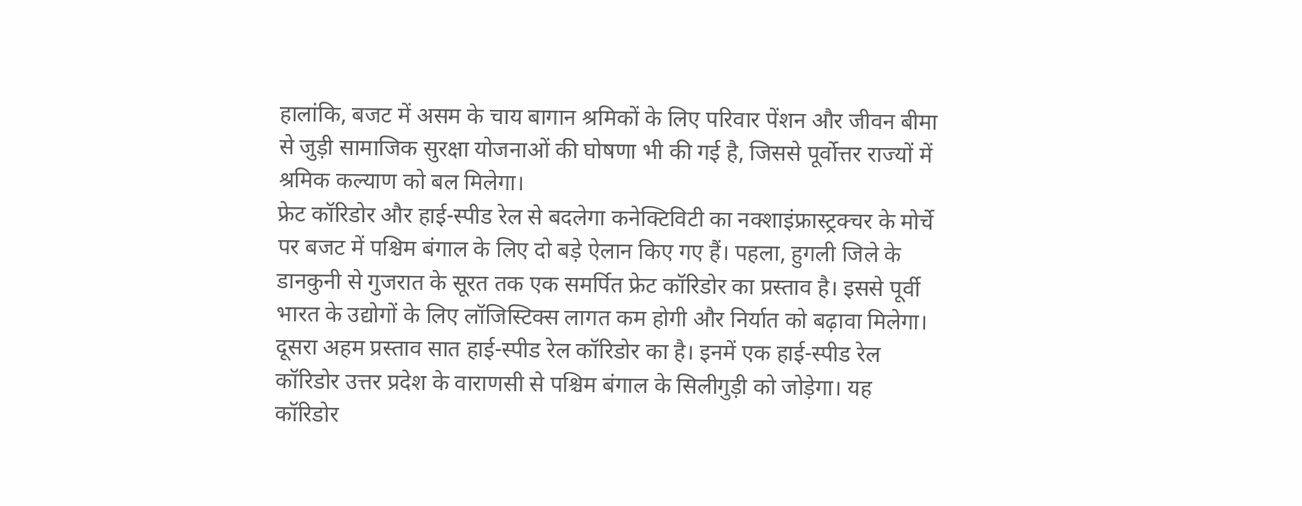हालांकि, बजट में असम के चाय बागान श्रमिकों के लिए परिवार पेंशन और जीवन बीमा से जुड़ी सामाजिक सुरक्षा योजनाओं की घोषणा भी की गई है, जिससे पूर्वोत्तर राज्यों में श्रमिक कल्याण को बल मिलेगा।
फ्रेट कॉरिडोर और हाई-स्पीड रेल से बदलेगा कनेक्टिविटी का नक्शाइंफ्रास्ट्रक्चर के मोर्चे पर बजट में पश्चिम बंगाल के लिए दो बड़े ऐलान किए गए हैं। पहला, हुगली जिले के डानकुनी से गुजरात के सूरत तक एक समर्पित फ्रेट कॉरिडोर का प्रस्ताव है। इससे पूर्वी भारत के उद्योगों के लिए लॉजिस्टिक्स लागत कम होगी और निर्यात को बढ़ावा मिलेगा।
दूसरा अहम प्रस्ताव सात हाई-स्पीड रेल कॉरिडोर का है। इनमें एक हाई-स्पीड रेल कॉरिडोर उत्तर प्रदेश के वाराणसी से पश्चिम बंगाल के सिलीगुड़ी को जोड़ेगा। यह कॉरिडोर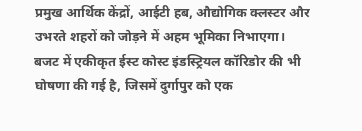प्रमुख आर्थिक केंद्रों, आईटी हब, औद्योगिक क्लस्टर और उभरते शहरों को जोड़ने में अहम भूमिका निभाएगा।
बजट में एकीकृत ईस्ट कोस्ट इंडस्ट्रियल कॉरिडोर की भी घोषणा की गई है, जिसमें दुर्गापुर को एक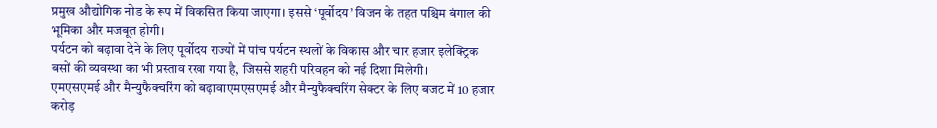प्रमुख औद्योगिक नोड के रूप में विकसित किया जाएगा। इससे ‘पूर्वोदय’ विजन के तहत पश्चिम बंगाल की भूमिका और मजबूत होगी।
पर्यटन को बढ़ावा देने के लिए पूर्वोदय राज्यों में पांच पर्यटन स्थलों के विकास और चार हजार इलेक्ट्रिक बसों की व्यवस्था का भी प्रस्ताव रखा गया है, जिससे शहरी परिवहन को नई दिशा मिलेगी।
एमएसएमई और मैन्युफैक्चरिंग को बढ़ावाएमएसएमई और मैन्युफैक्चरिंग सेक्टर के लिए बजट में 10 हजार करोड़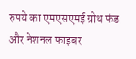रुपये का एमएसएमई ग्रोथ फंड और नेशनल फाइबर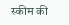स्कीम की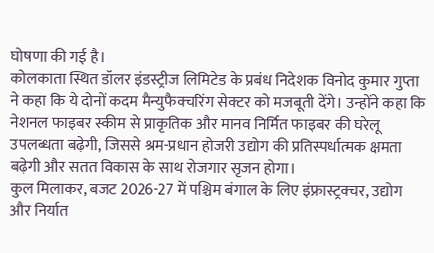घोषणा की गई है।
कोलकाता स्थित डॉलर इंडस्ट्रीज लिमिटेड के प्रबंध निदेशक विनोद कुमार गुप्ता ने कहा कि ये दोनों कदम मैन्युफैक्चरिंग सेक्टर को मजबूती देंगे। उन्होंने कहा कि नेशनल फाइबर स्कीम से प्राकृतिक और मानव निर्मित फाइबर की घरेलू उपलब्धता बढ़ेगी, जिससे श्रम-प्रधान होजरी उद्योग की प्रतिस्पर्धात्मक क्षमता बढ़ेगी और सतत विकास के साथ रोजगार सृजन होगा।
कुल मिलाकर, बजट 2026-27 में पश्चिम बंगाल के लिए इंफ्रास्ट्रक्चर, उद्योग और निर्यात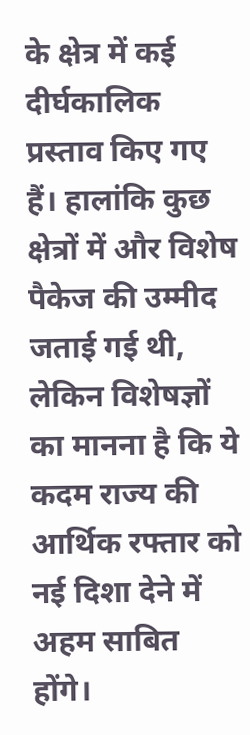के क्षेत्र में कई दीर्घकालिक प्रस्ताव किए गए हैं। हालांकि कुछ क्षेत्रों में और विशेष पैकेज की उम्मीद जताई गई थी, लेकिन विशेषज्ञों का मानना है कि ये कदम राज्य की आर्थिक रफ्तार को नई दिशा देने में अहम साबित होंगे।